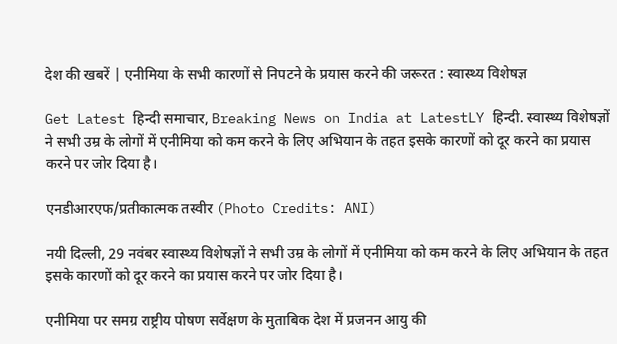देश की खबरें | एनीमिया के सभी कारणों से निपटने के प्रयास करने की जरूरत : स्वास्थ्य विशेषज्ञ

Get Latest हिन्दी समाचार, Breaking News on India at LatestLY हिन्दी. स्वास्थ्य विशेषज्ञों ने सभी उम्र के लोगों में एनीमिया को कम करने के लिए अभियान के तहत इसके कारणों को दूर करने का प्रयास करने पर जोर दिया है।

एनडीआरएफ/प्रतीकात्मक तस्वीर (Photo Credits: ANI)

नयी दिल्ली, 29 नवंबर स्वास्थ्य विशेषज्ञों ने सभी उम्र के लोगों में एनीमिया को कम करने के लिए अभियान के तहत इसके कारणों को दूर करने का प्रयास करने पर जोर दिया है।

एनीमिया पर समग्र राष्ट्रीय पोषण सर्वेक्षण के मुताबिक देश में प्रजनन आयु की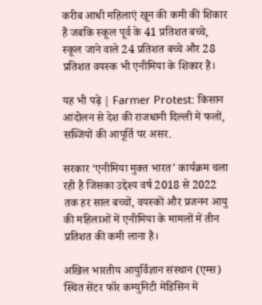करीब आधी महिलाएं खून की कमी की शिकार हैं जबकि स्कूल पूर्व के 41 प्रतिशत बच्चे, स्कूल जाने वाले 24 प्रतिशत बच्चे और 28 प्रतिशत वयस्क भी एनीमिया के शिकार हैं।

यह भी पढ़े | Farmer Protest: किसान आंदोलन से देश की राजधानी दिल्ली में फलों, सब्जियों की आपूर्ति पर असर.

सरकार ‘एनीमिया मुक्त भारत’ कार्यक्रम चला रही है जिसका उद्देश्य वर्ष 2018 से 2022 तक हर साल बच्चों, वयस्कों और प्रजनन आयु की महिलाओं में एनीमिया के मामलों में तीन प्रतिशत की कमी लाना है।

अखिल भारतीय आयुर्विज्ञान संस्थान (एम्स) स्थित सेंटर फॉर कम्युनिटी मेडिसिन में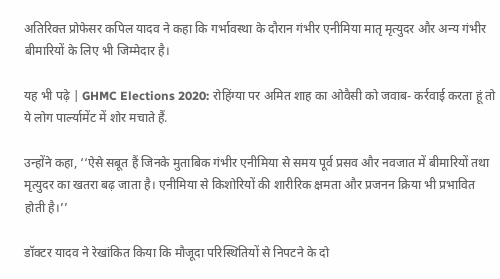अतिरिक्त प्रोफेसर कपिल यादव ने कहा कि गर्भावस्था के दौरान गंभीर एनीमिया मातृ मृत्युदर और अन्य गंभीर बीमारियों के लिए भी जिम्मेदार है।

यह भी पढ़े | GHMC Elections 2020: रोहिंग्या पर अमित शाह का ओवैसी को जवाब- कर्रवाई करता हूं तो ये लोग पार्ल्यामेंट में शोर मचाते हैं.

उन्होंने कहा, ‘‘ऐसे सबूत हैं जिनके मुताबिक गंभीर एनीमिया से समय पूर्व प्रसव और नवजात में बीमारियों तथा मृत्युदर का खतरा बढ़ जाता है। एनीमिया से किशोरियों की शारीरिक क्षमता और प्रजनन क्रिया भी प्रभावित होती है।’’

डॉक्टर यादव ने रेखांकित किया कि मौजूदा परिस्थितियों से निपटने के दो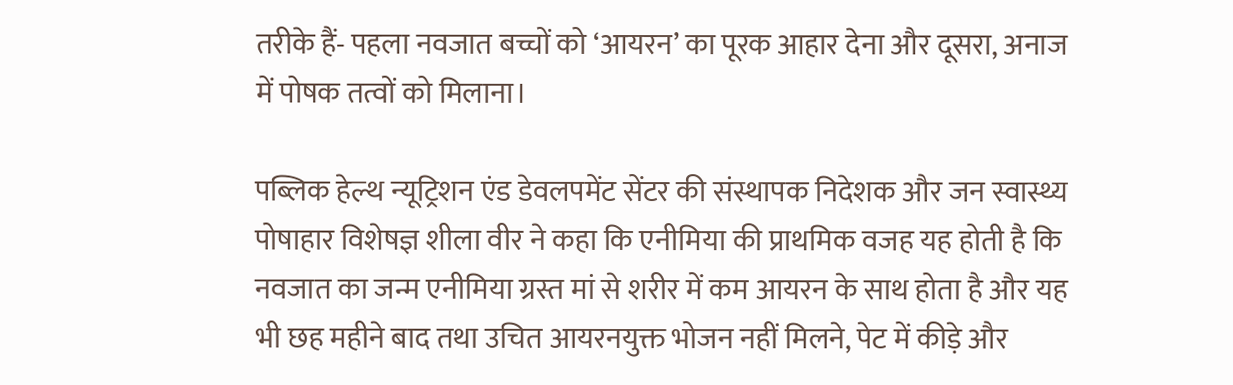तरीके हैं- पहला नवजात बच्चों को ‘आयरन’ का पूरक आहार देना और दूसरा, अनाज में पोषक तत्वों को मिलाना।

पब्लिक हेल्थ न्यूट्रिशन एंड डेवलपमेंट सेंटर की संस्थापक निदेशक और जन स्वास्थ्य पोषाहार विशेषज्ञ शीला वीर ने कहा कि एनीमिया की प्राथमिक वजह यह होती है कि नवजात का जन्म एनीमिया ग्रस्त मां से शरीर में कम आयरन के साथ होता है और यह भी छह महीने बाद तथा उचित आयरनयुक्त भोजन नहीं मिलने, पेट में कीड़े और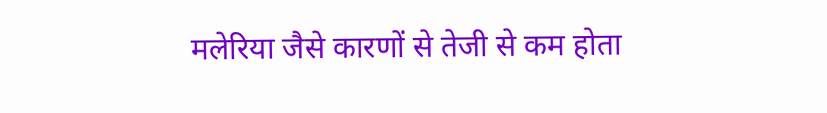मलेरिया जैसे कारणों से तेजी से कम होता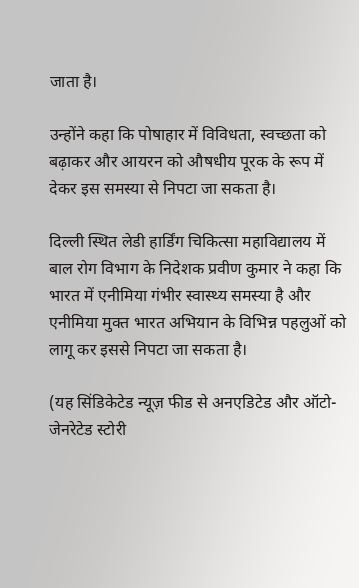जाता है।

उन्होंने कहा कि पोषाहार में विविधता, स्वच्छता को बढ़ाकर और आयरन को औषधीय पूरक के रूप में देकर इस समस्या से निपटा जा सकता है।

दिल्ली स्थित लेडी हार्डिंग चिकित्सा महाविद्यालय में बाल रोग विभाग के निदेशक प्रवीण कुमार ने कहा कि भारत में एनीमिया गंभीर स्वास्थ्य समस्या है और एनीमिया मुक्त भारत अभियान के विभिन्न पहलुओं को लागू कर इससे निपटा जा सकता है।

(यह सिंडिकेटेड न्यूज़ फीड से अनएडिटेड और ऑटो-जेनरेटेड स्टोरी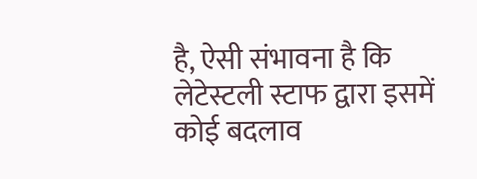है, ऐसी संभावना है कि लेटेस्टली स्टाफ द्वारा इसमें कोई बदलाव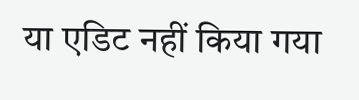या एडिट नहीं किया गया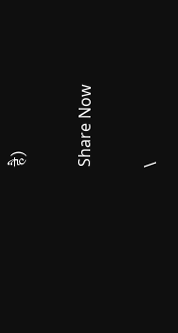है)

Share Now

\